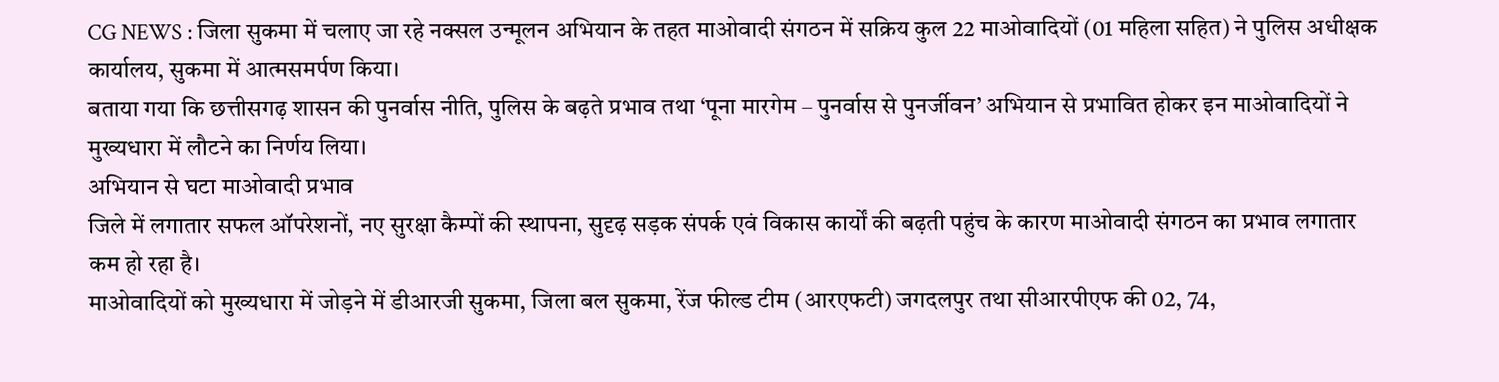CG NEWS : जिला सुकमा में चलाए जा रहे नक्सल उन्मूलन अभियान के तहत माओवादी संगठन में सक्रिय कुल 22 माओवादियों (01 महिला सहित) ने पुलिस अधीक्षक कार्यालय, सुकमा में आत्मसमर्पण किया।
बताया गया कि छत्तीसगढ़ शासन की पुनर्वास नीति, पुलिस के बढ़ते प्रभाव तथा ‘पूना मारगेम – पुनर्वास से पुनर्जीवन’ अभियान से प्रभावित होकर इन माओवादियों ने मुख्यधारा में लौटने का निर्णय लिया।
अभियान से घटा माओवादी प्रभाव
जिले में लगातार सफल ऑपरेशनों, नए सुरक्षा कैम्पों की स्थापना, सुदृढ़ सड़क संपर्क एवं विकास कार्यों की बढ़ती पहुंच के कारण माओवादी संगठन का प्रभाव लगातार कम हो रहा है।
माओवादियों को मुख्यधारा में जोड़ने में डीआरजी सुकमा, जिला बल सुकमा, रेंज फील्ड टीम (आरएफटी) जगदलपुर तथा सीआरपीएफ की 02, 74,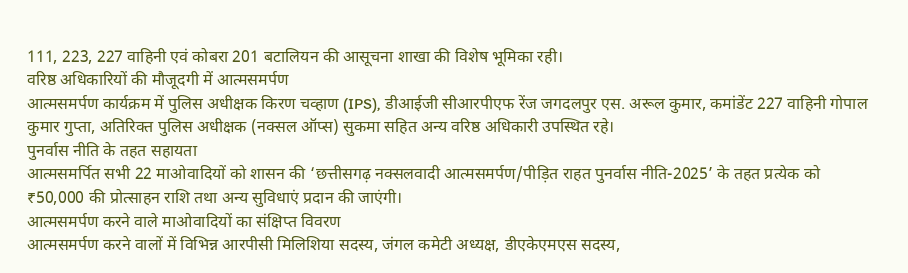111, 223, 227 वाहिनी एवं कोबरा 201 बटालियन की आसूचना शाखा की विशेष भूमिका रही।
वरिष्ठ अधिकारियों की मौजूदगी में आत्मसमर्पण
आत्मसमर्पण कार्यक्रम में पुलिस अधीक्षक किरण चव्हाण (IPS), डीआईजी सीआरपीएफ रेंज जगदलपुर एस. अरूल कुमार, कमांडेंट 227 वाहिनी गोपाल कुमार गुप्ता, अतिरिक्त पुलिस अधीक्षक (नक्सल ऑप्स) सुकमा सहित अन्य वरिष्ठ अधिकारी उपस्थित रहे।
पुनर्वास नीति के तहत सहायता
आत्मसमर्पित सभी 22 माओवादियों को शासन की ‘छत्तीसगढ़ नक्सलवादी आत्मसमर्पण/पीड़ित राहत पुनर्वास नीति-2025’ के तहत प्रत्येक को ₹50,000 की प्रोत्साहन राशि तथा अन्य सुविधाएं प्रदान की जाएंगी।
आत्मसमर्पण करने वाले माओवादियों का संक्षिप्त विवरण
आत्मसमर्पण करने वालों में विभिन्न आरपीसी मिलिशिया सदस्य, जंगल कमेटी अध्यक्ष, डीएकेएमएस सदस्य,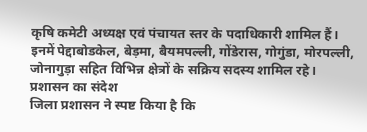कृषि कमेटी अध्यक्ष एवं पंचायत स्तर के पदाधिकारी शामिल हैं। इनमें पेद्दाबोडकेल, बेड़मा, बैयमपल्ली, गोंडेरास, गोगुंडा, मोरपल्ली, जोनागुड़ा सहित विभिन्न क्षेत्रों के सक्रिय सदस्य शामिल रहे।
प्रशासन का संदेश
जिला प्रशासन ने स्पष्ट किया है कि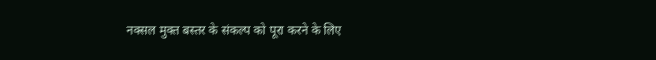नक्सल मुक्त बस्तर के संकल्प को पूरा करने के लिए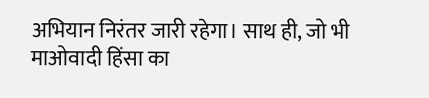अभियान निरंतर जारी रहेगा। साथ ही, जो भी माओवादी हिंसा का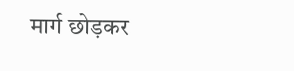मार्ग छोड़कर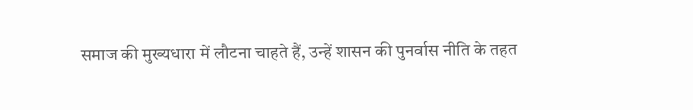समाज की मुख्यधारा में लौटना चाहते हैं, उन्हें शासन की पुनर्वास नीति के तहत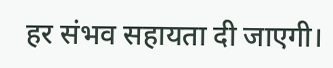हर संभव सहायता दी जाएगी।